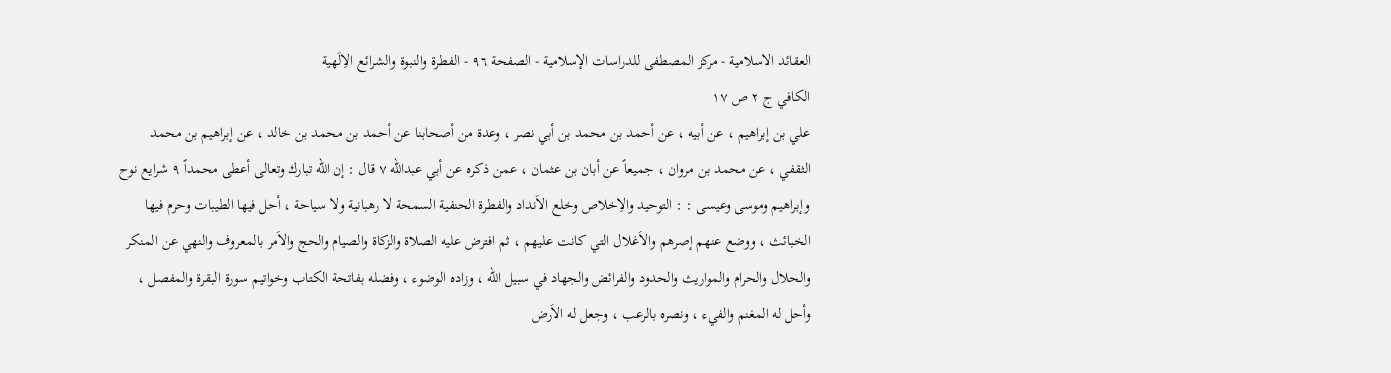العقائد الاسلامية - مركز المصطفى للدراسات الإسلامية - الصفحة ٩٦ - الفطرة والنبوة والشرائع الاِلَهية
الكافي ج ٢ ص ١٧
علي بن إبراهيم ، عن أبيه ، عن أحمد بن محمد بن أبي نصر ، وعدة من أصحابنا عن أحمد بن محمد بن خالد ، عن إبراهيم بن محمد الثقفي ، عن محمد بن مروان ، جميعاً عن أبان بن عثمان ، عمن ذكره عن أبي عبدالله ٧ قال : إن الله تبارك وتعالى أعطى محمداً ٩ شرايع نوح وإبراهيم وموسى وعيسى : : التوحيد والاِخلاص وخلع الاَنداد والفطرة الحنفية السمحة لا رهبانية ولا سياحة ، أحل فيها الطيبات وحرم فيها الخبائث ، ووضع عنهم إصرهم والاَغلال التي كانت عليهم ، ثم افترض عليه الصلاة والزكاة والصيام والحج والاَمر بالمعروف والنهي عن المنكر والحلال والحرام والمواريث والحدود والفرائض والجهاد في سبيل الله ، وزاده الوضوء ، وفضله بفاتحة الكتاب وخواتيم سورة البقرة والمفصل ، وأحل له المغنم والفيء ، ونصره بالرعب ، وجعل له الاَرض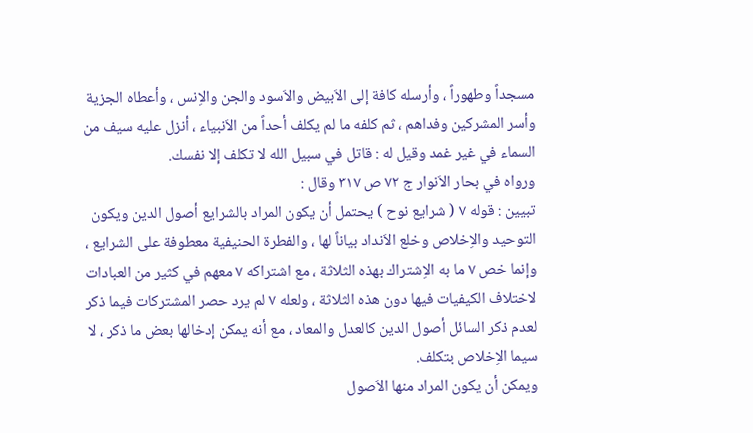مسجداً وطهوراً ، وأرسله كافة إلى الاَبيض والاَسود والجن والاِنس ، وأعطاه الجزية وأسر المشركين وفداهم ، ثم كلفه ما لم يكلف أحداً من الاَنبياء ، أنزل عليه سيف من السماء في غير غمد وقيل له : قاتل في سبيل الله لا تكلف إلا نفسك.
ورواه في بحار الاَنوار ج ٧٢ ص ٣١٧ وقال :
تبيين : قوله ٧ ( شرايع نوح ) يحتمل أن يكون المراد بالشرايع أصول الدين ويكون التوحيد والاِخلاص وخلع الاَنداد بياناً لها ، والفطرة الحنيفية معطوفة على الشرايع ، وإنما خص ٧ ما به الاِشتراك بهذه الثلاثة ، مع اشتراكه ٧ معهم في كثير من العبادات لاختلاف الكيفيات فيها دون هذه الثلاثة ، ولعله ٧ لم يرد حصر المشتركات فيما ذكر لعدم ذكر السائل أصول الدين كالعدل والمعاد ، مع أنه يمكن إدخالها بعض ما ذكر ، لا سيما الاِخلاص بتكلف.
ويمكن أن يكون المراد منها الاَصول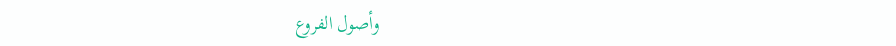وأصول الفروع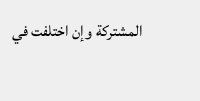المشتركة وإن اختلفت في